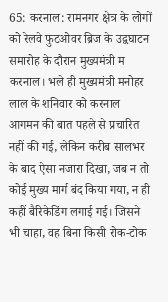65: करनाल: रामनगर क्षेत्र के लोगों को रेलवे फुटओवर ब्रिज के उद्वघाटन समारोह के दौरान मुख्यमंत्री म
करनाल। भले ही मुख्यमंत्री मनोहर लाल के शनिवार को करनाल आगमन की बात पहले से प्रचारित नहीं की गई, लेकिन करीब सालभर के बाद ऐसा नजारा दिखा, जब न तो कोई मुख्य मार्ग बंद किया गया, न ही कहीं बैरिकेडिंग लगाई गई। जिसने भी चाहा, वह बिना किसी रोक-टोक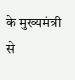के मुख्यमंत्री से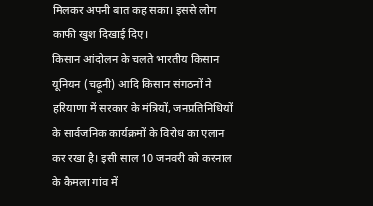मिलकर अपनी बात कह सका। इससे लोग काफी खुश दिखाई दिए।
किसान आंदोलन के चलते भारतीय किसान यूनियन (चढ़ूनी) आदि किसान संगठनों ने हरियाणा में सरकार के मंत्रियों, जनप्रतिनिधियों के सार्वजनिक कार्यक्रमों के विरोध का एलान कर रखा है। इसी साल 10 जनवरी को करनाल के कैमला गांव में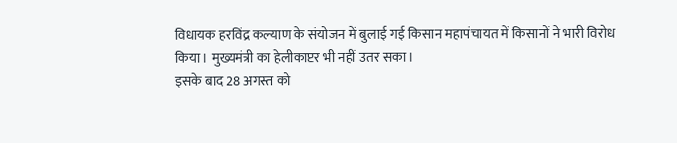विधायक हरविंद्र कल्याण के संयोजन में बुलाई गई किसान महापंचायत में किसानों ने भारी विरोध किया। मुख्यमंत्री का हेलीकाप्टर भी नहीं उतर सका।
इसके बाद 28 अगस्त को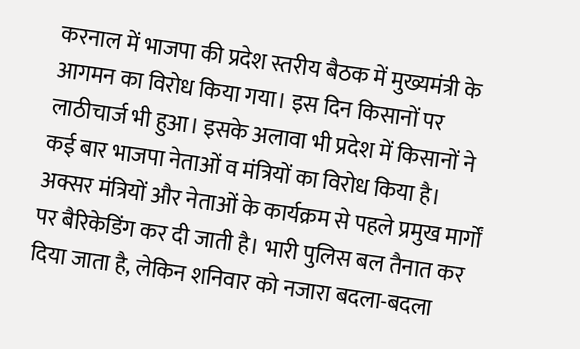करनाल में भाजपा की प्रदेश स्तरीय बैठक में मुख्यमंत्री के आगमन का विरोध किया गया। इस दिन किसानों पर लाठीचार्ज भी हुआ। इसके अलावा भी प्रदेश में किसानों ने कई बार भाजपा नेताओं व मंत्रियों का विरोध किया है। अक्सर मंत्रियों और नेताओं के कार्यक्रम से पहले प्रमुख मार्गों पर बैरिकेडिंग कर दी जाती है। भारी पुलिस बल तैनात कर दिया जाता है, लेकिन शनिवार को नजारा बदला-बदला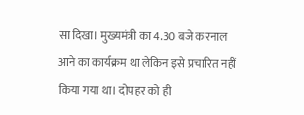सा दिखा। मुख्यमंत्री का 4.30 बजे करनाल आने का कार्यक्रम था लेकिन इसे प्रचारित नहीं किया गया था। दोपहर को ही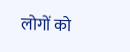लोगों को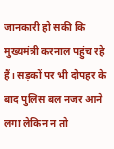जानकारी हो सकी कि मुख्यमंत्री करनाल पहुंच रहे हैं। सड़कों पर भी दोपहर के बाद पुलिस बल नजर आने लगा लेकिन न तो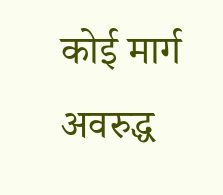कोई मार्ग अवरुद्ध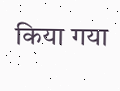किया गया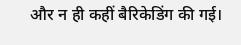और न ही कहीं बैरिकेडिंग की गई।